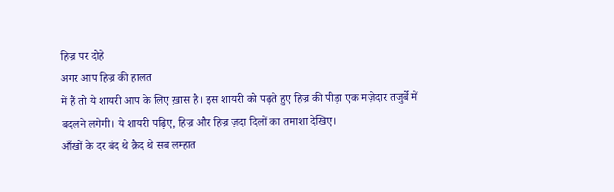हिज्र पर दोहे
अगर आप हिज्र की हालत
में हैं तो ये शायरी आप के लिए ख़ास है। इस शायरी को पढ़ते हुए हिज्र की पीड़ा एक मज़ेदार तजुर्बे में बदलने लगेगी। ये शायरी पढ़िए, हिज्र और हिज्र ज़दा दिलों का तमाशा देखिए।
आँखों के दर बंद थे क़ैद थे सब लम्हात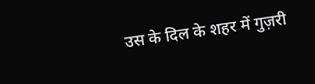उस के दिल के शहर में गुज़री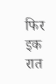फिर इक रात